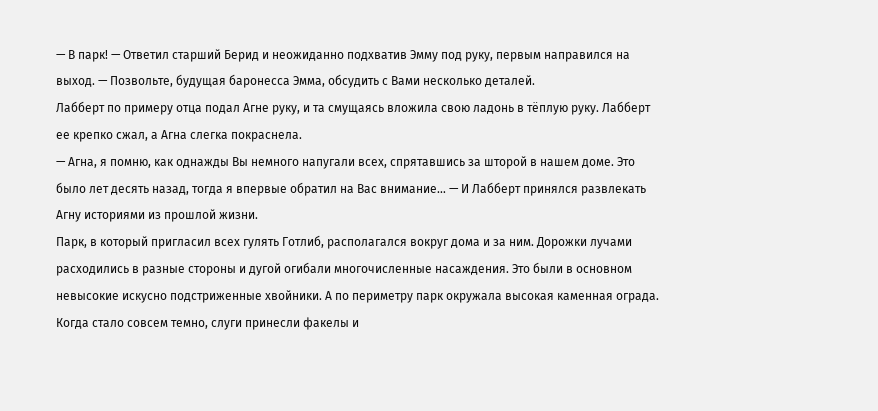— В парк! — Ответил старший Берид и неожиданно подхватив Эмму под руку, первым направился на выход. — Позвольте, будущая баронесса Эмма, обсудить с Вами несколько деталей.
Лабберт по примеру отца подал Агне руку, и та смущаясь вложила свою ладонь в тёплую руку. Лабберт ее крепко сжал, а Агна слегка покраснела.
— Агна, я помню, как однажды Вы немного напугали всех, спрятавшись за шторой в нашем доме. Это было лет десять назад, тогда я впервые обратил на Вас внимание… — И Лабберт принялся развлекать Агну историями из прошлой жизни.
Парк, в который пригласил всех гулять Готлиб, располагался вокруг дома и за ним. Дорожки лучами расходились в разные стороны и дугой огибали многочисленные насаждения. Это были в основном невысокие искусно подстриженные хвойники. А по периметру парк окружала высокая каменная ограда.
Когда стало совсем темно, слуги принесли факелы и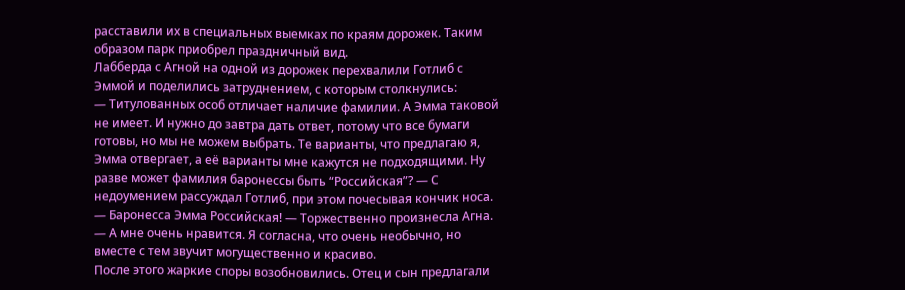расставили их в специальных выемках по краям дорожек. Таким образом парк приобрел праздничный вид.
Лабберда с Агной на одной из дорожек перехвалили Готлиб с Эммой и поделились затруднением, с которым столкнулись:
— Титулованных особ отличает наличие фамилии. А Эмма таковой не имеет. И нужно до завтра дать ответ, потому что все бумаги готовы, но мы не можем выбрать. Те варианты, что предлагаю я, Эмма отвергает, а её варианты мне кажутся не подходящими. Ну разве может фамилия баронессы быть “Российская”? — С недоумением рассуждал Готлиб, при этом почесывая кончик носа.
— Баронесса Эмма Российская! — Торжественно произнесла Агна. — А мне очень нравится. Я согласна, что очень необычно, но вместе с тем звучит могущественно и красиво.
После этого жаркие споры возобновились. Отец и сын предлагали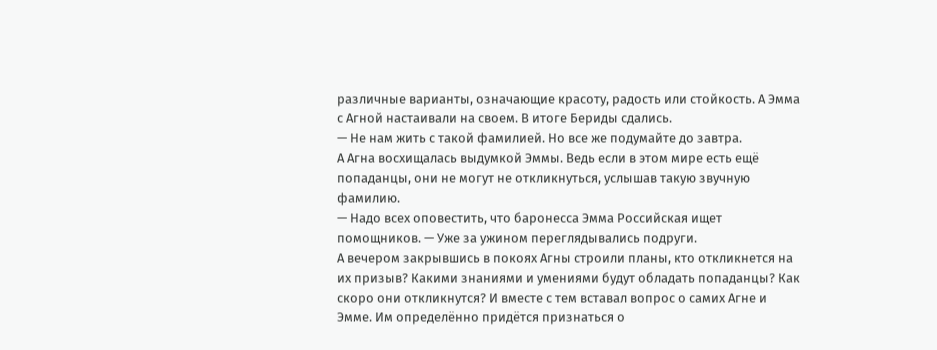различные варианты, означающие красоту, радость или стойкость. А Эмма с Агной настаивали на своем. В итоге Бериды сдались.
— Не нам жить с такой фамилией. Но все же подумайте до завтра.
А Агна восхищалась выдумкой Эммы. Ведь если в этом мире есть ещё попаданцы, они не могут не откликнуться, услышав такую звучную фамилию.
— Надо всех оповестить, что баронесса Эмма Российская ищет помощников. — Уже за ужином переглядывались подруги.
А вечером закрывшись в покоях Агны строили планы, кто откликнется на их призыв? Какими знаниями и умениями будут обладать попаданцы? Как скоро они откликнутся? И вместе с тем вставал вопрос о самих Агне и Эмме. Им определённо придётся признаться о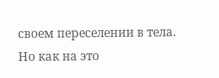своем переселении в тела. Но как на это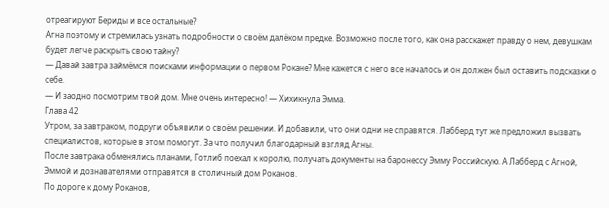отреагируют Бериды и все остальные?
Агна поэтому и стремилась узнать подробности о своём далёком предке. Возможно после того, как она расскажет правду о нем, девушкам будет легче раскрыть свою тайну?
— Давай завтра займёмся поисками информации о первом Рокане? Мне кажется с него все началось и он должен был оставить подсказки о себе.
— И заодно посмотрим твой дом. Мне очень интересно! — Хихикнула Эмма.
Глава 42
Утром, за завтраком, подруги объявили о своём решении. И добавили, что они одни не справятся. Лабберд тут же предложил вызвать специалистов, которые в этом помогут. За что получил благодарный взгляд Агны.
После завтрака обменялись планами, Готлиб поехал к королю, получать документы на баронессу Эмму Российскую. А Лабберд с Агной, Эммой и дознавателями отправятся в столичный дом Роканов.
По дороге к дому Роканов,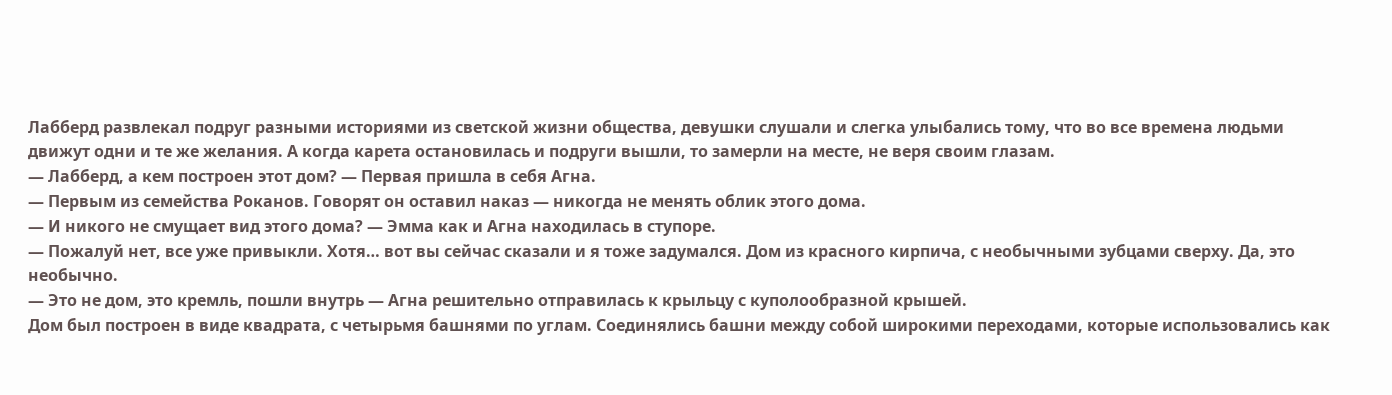Лабберд развлекал подруг разными историями из светской жизни общества, девушки слушали и слегка улыбались тому, что во все времена людьми движут одни и те же желания. А когда карета остановилась и подруги вышли, то замерли на месте, не веря своим глазам.
— Лабберд, а кем построен этот дом? — Первая пришла в себя Агна.
— Первым из семейства Роканов. Говорят он оставил наказ — никогда не менять облик этого дома.
— И никого не смущает вид этого дома? — Эмма как и Агна находилась в ступоре.
— Пожалуй нет, все уже привыкли. Хотя… вот вы сейчас сказали и я тоже задумался. Дом из красного кирпича, с необычными зубцами сверху. Да, это необычно.
— Это не дом, это кремль, пошли внутрь — Агна решительно отправилась к крыльцу с куполообразной крышей.
Дом был построен в виде квадрата, с четырьмя башнями по углам. Соединялись башни между собой широкими переходами, которые использовались как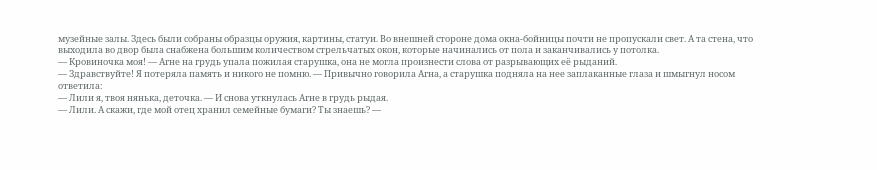музейные залы. Здесь были собраны образцы оружия, картины, статуи. Во внешней стороне дома окна-бойницы почти не пропускали свет. А та стена, что выходила во двор была снабжена большим количеством стрельчатых окон, которые начинались от пола и заканчивались у потолка.
— Кровиночка моя! — Агне на грудь упала пожилая старушка, она не могла произнести слова от разрывающих её рыданий.
— Здравствуйте! Я потеряла память и никого не помню. — Привычно говорила Агна, а старушка подняла на нее заплаканные глаза и шмыгнул носом ответила:
— Лили я, твоя нянька, деточка. — И снова уткнулась Агне в грудь рыдая.
— Лили. А скажи, где мой отец хранил семейные бумаги? Ты знаешь? —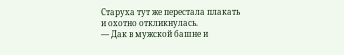Старуха тут же перестала плакать и охотно откликнулась.
— Дак в мужской башне и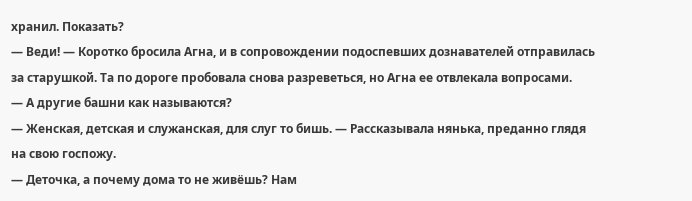хранил. Показать?
— Веди! — Коротко бросила Агна, и в сопровождении подоспевших дознавателей отправилась за старушкой. Та по дороге пробовала снова разреветься, но Агна ее отвлекала вопросами.
— А другие башни как называются?
— Женская, детская и служанская, для слуг то бишь. — Рассказывала нянька, преданно глядя на свою госпожу.
— Деточка, а почему дома то не живёшь? Нам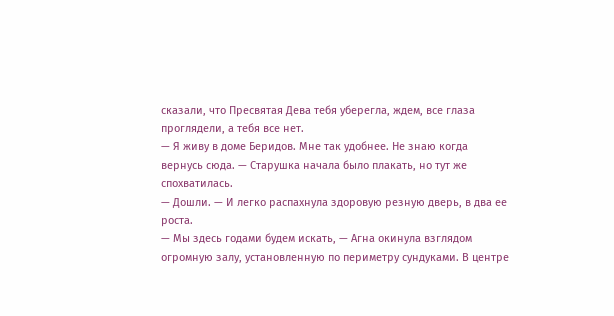сказали, что Пресвятая Дева тебя уберегла, ждем, все глаза проглядели, а тебя все нет.
— Я живу в доме Беридов. Мне так удобнее. Не знаю когда вернусь сюда. — Старушка начала было плакать, но тут же спохватилась.
— Дошли. — И легко распахнула здоровую резную дверь, в два ее роста.
— Мы здесь годами будем искать, — Агна окинула взглядом огромную залу, установленную по периметру сундуками. В центре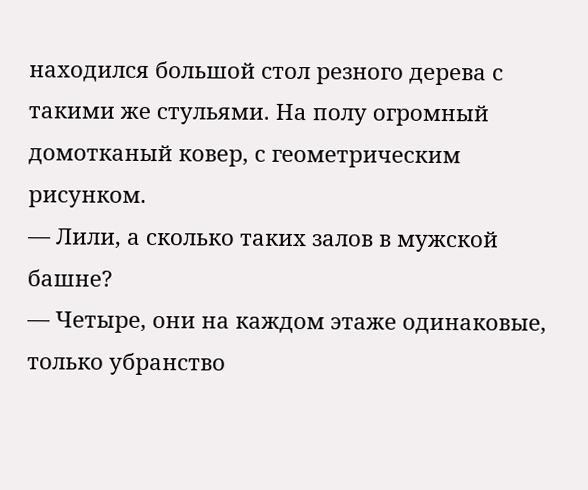находился большой стол резного дерева с такими же стульями. На полу огромный домотканый ковер, с геометрическим рисунком.
— Лили, а сколько таких залов в мужской башне?
— Четыре, они на каждом этаже одинаковые, только убранство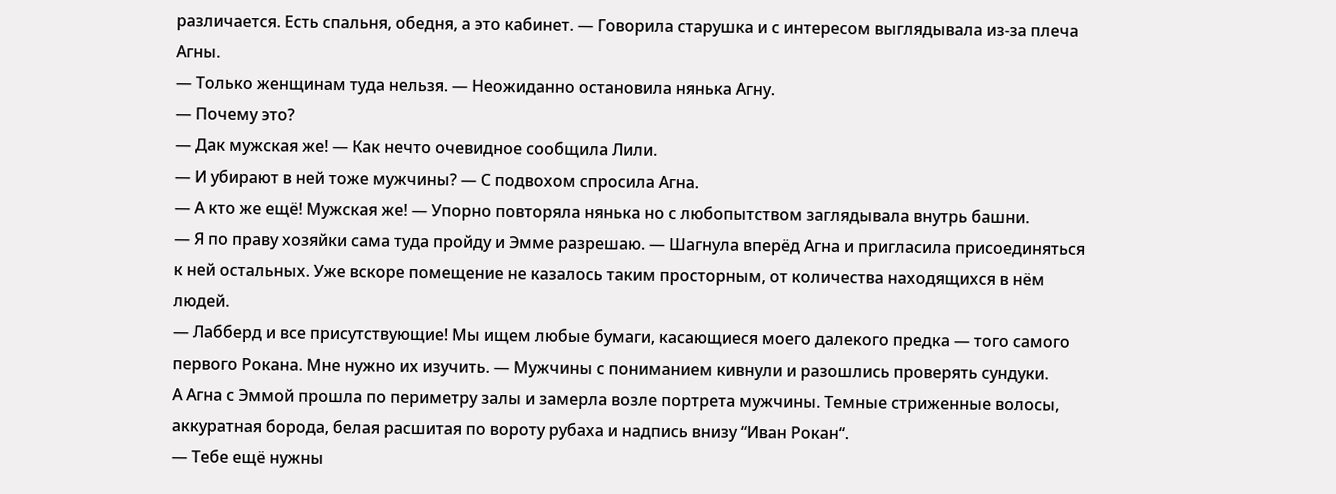различается. Есть спальня, обедня, а это кабинет. — Говорила старушка и с интересом выглядывала из-за плеча Агны.
— Только женщинам туда нельзя. — Неожиданно остановила нянька Агну.
— Почему это?
— Дак мужская же! — Как нечто очевидное сообщила Лили.
— И убирают в ней тоже мужчины? — С подвохом спросила Агна.
— А кто же ещё! Мужская же! — Упорно повторяла нянька но с любопытством заглядывала внутрь башни.
— Я по праву хозяйки сама туда пройду и Эмме разрешаю. — Шагнула вперёд Агна и пригласила присоединяться к ней остальных. Уже вскоре помещение не казалось таким просторным, от количества находящихся в нём людей.
— Лабберд и все присутствующие! Мы ищем любые бумаги, касающиеся моего далекого предка — того самого первого Рокана. Мне нужно их изучить. — Мужчины с пониманием кивнули и разошлись проверять сундуки.
А Агна с Эммой прошла по периметру залы и замерла возле портрета мужчины. Темные стриженные волосы, аккуратная борода, белая расшитая по вороту рубаха и надпись внизу “Иван Рокан“.
— Тебе ещё нужны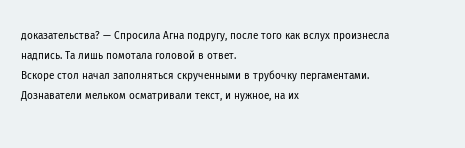доказательства? — Спросила Агна подругу, после того как вслух произнесла надпись. Та лишь помотала головой в ответ.
Вскоре стол начал заполняться скрученными в трубочку пергаментами. Дознаватели мельком осматривали текст, и нужное, на их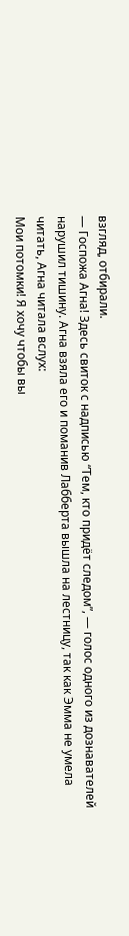взгляд, отбирали.
— Госпожа Агна! Здесь свиток с надписью “Тем, кто придёт следом”, — голос одного из дознавателей нарушил тишину. Агна взяла его и поманив Лабберта вышла на лестницу, так как Эмма не умела читать, Агна читала вслух:
Мои потомки! Я хочу чтобы вы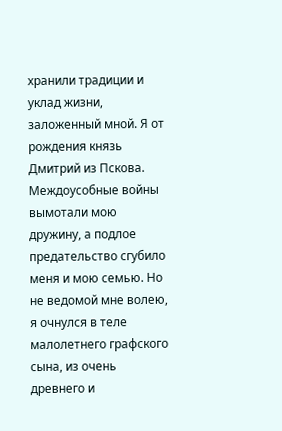хранили традиции и уклад жизни, заложенный мной. Я от рождения князь Дмитрий из Пскова. Междоусобные войны вымотали мою дружину, а подлое предательство сгубило меня и мою семью. Но не ведомой мне волею, я очнулся в теле малолетнего графского сына, из очень древнего и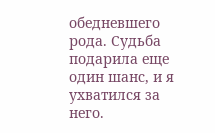обедневшего рода. Судьба подарила еще один шанс, и я ухватился за него.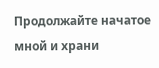Продолжайте начатое мной и храни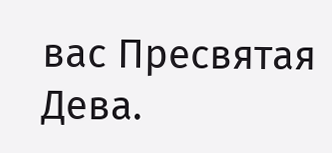вас Пресвятая Дева.